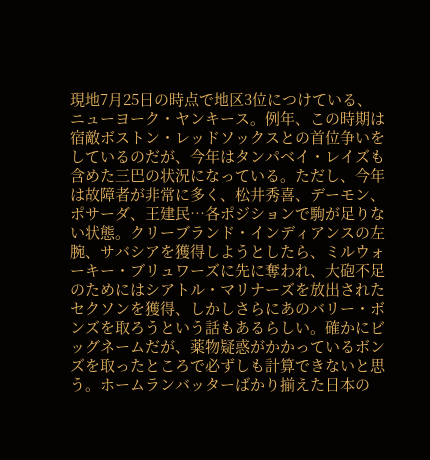現地7月25日の時点で地区3位につけている、ニューヨーク・ヤンキース。例年、この時期は宿敵ボストン・レッドソックスとの首位争いをしているのだが、今年はタンパベイ・レイズも含めた三巴の状況になっている。ただし、今年は故障者が非常に多く、松井秀喜、デーモン、ポサーダ、王建民…各ポジションで駒が足りない状態。クリーブランド・インディアンスの左腕、サバシアを獲得しようとしたら、ミルウォーキー・ブリュワーズに先に奪われ、大砲不足のためにはシアトル・マリナーズを放出されたセクソンを獲得、しかしさらにあのバリー・ボンズを取ろうという話もあるらしい。確かにビッグネームだが、薬物疑惑がかかっているボンズを取ったところで必ずしも計算できないと思う。ホームランバッターばかり揃えた日本の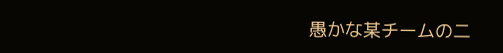愚かな某チームの二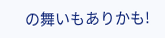の舞いもありかも!